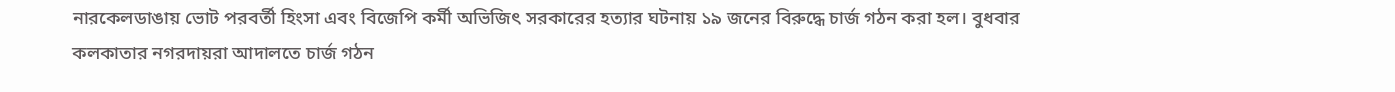নারকেলডাঙায় ভোট পরবর্তী হিংসা এবং বিজেপি কর্মী অভিজিৎ সরকারের হত্যার ঘটনায় ১৯ জনের বিরুদ্ধে চার্জ গঠন করা হল। বুধবার কলকাতার নগরদায়রা আদালতে চার্জ গঠন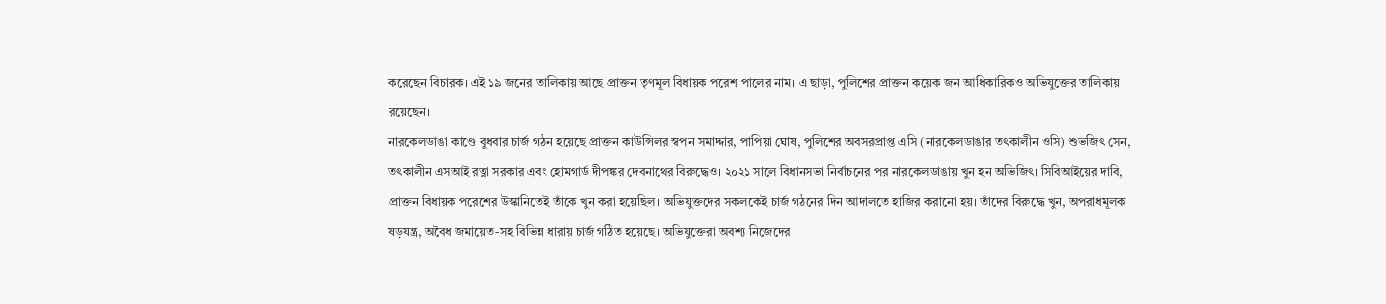করেছেন বিচারক। এই ১৯ জনের তালিকায় আছে প্রাক্তন তৃণমূল বিধায়ক পরেশ পালের নাম। এ ছাড়া, পুলিশের প্রাক্তন কয়েক জন আধিকারিকও অভিযুক্তের তালিকায় রয়েছেন।
নারকেলডাঙা কাণ্ডে বুধবার চার্জ গঠন হয়েছে প্রাক্তন কাউন্সিলর স্বপন সমাদ্দার, পাপিয়া ঘোষ, পুলিশের অবসরপ্রাপ্ত এসি (নারকেলডাঙার তৎকালীন ওসি) শুভজিৎ সেন, তৎকালীন এসআই রত্না সরকার এবং হোমগার্ড দীপঙ্কর দেবনাথের বিরুদ্ধেও। ২০২১ সালে বিধানসভা নির্বাচনের পর নারকেলডাঙায় খুন হন অভিজিৎ। সিবিআইয়ের দাবি, প্রাক্তন বিধায়ক পরেশের উস্কানিতেই তাঁকে খুন করা হয়েছিল। অভিযুক্তদের সকলকেই চার্জ গঠনের দিন আদালতে হাজির করানো হয়। তাঁদের বিরুদ্ধে খুন, অপরাধমূলক ষড়যন্ত্র, অবৈধ জমায়েত-সহ বিভিন্ন ধারায় চার্জ গঠিত হয়েছে। অভিযুক্তেরা অবশ্য নিজেদের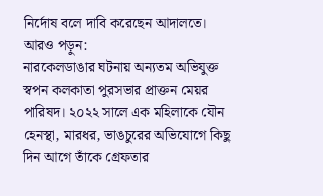নির্দোষ বলে দাবি করেছেন আদালতে।
আরও পড়ুন:
নারকেলডাঙার ঘটনায় অন্যতম অভিযুক্ত স্বপন কলকাতা পুরসভার প্রাক্তন মেয়র পারিষদ। ২০২২ সালে এক মহিলাকে যৌন হেনস্থা, মারধর, ভাঙচুরের অভিযোগে কিছু দিন আগে তাঁকে গ্রেফতার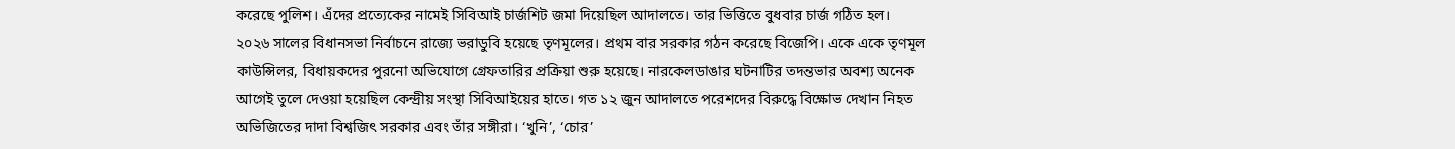করেছে পুলিশ। এঁদের প্রত্যেকের নামেই সিবিআই চার্জশিট জমা দিয়েছিল আদালতে। তার ভিত্তিতে বুধবার চার্জ গঠিত হল।
২০২৬ সালের বিধানসভা নির্বাচনে রাজ্যে ভরাডুবি হয়েছে তৃণমূলের। প্রথম বার সরকার গঠন করেছে বিজেপি। একে একে তৃণমূল কাউন্সিলর, বিধায়কদের পুরনো অভিযোগে গ্রেফতারির প্রক্রিয়া শুরু হয়েছে। নারকেলডাঙার ঘটনাটির তদন্তভার অবশ্য অনেক আগেই তুলে দেওয়া হয়েছিল কেন্দ্রীয় সংস্থা সিবিআইয়ের হাতে। গত ১২ জুন আদালতে পরেশদের বিরুদ্ধে বিক্ষোভ দেখান নিহত অভিজিতের দাদা বিশ্বজিৎ সরকার এবং তাঁর সঙ্গীরা। ‘খুনি’, ‘চোর’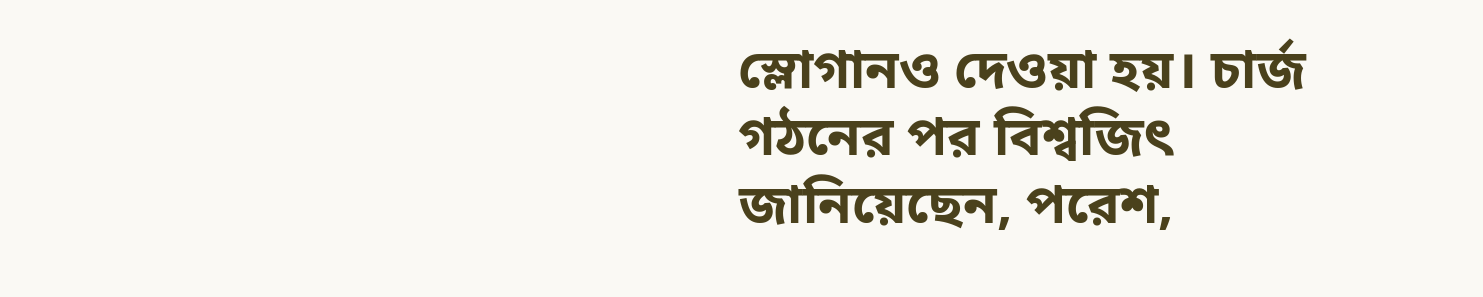স্লোগানও দেওয়া হয়। চার্জ গঠনের পর বিশ্বজিৎ জানিয়েছেন, পরেশ,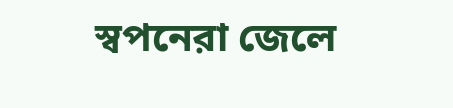স্বপনেরা জেলে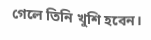গেলে তিনি খুশি হবেন।